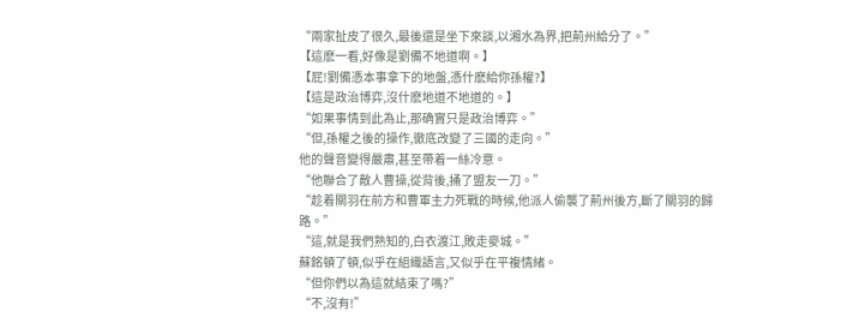“兩家扯皮了很久,最後還是坐下來談,以湘水為界,把荊州給分了。”
【這麽一看,好像是劉備不地道啊。】
【屁!劉備憑本事拿下的地盤,憑什麽給你孫權?】
【這是政治博弈,沒什麽地道不地道的。】
“如果事情到此為止,那确實只是政治博弈。”
“但,孫權之後的操作,徹底改變了三國的走向。”
他的聲音變得嚴肅,甚至帶着一絲冷意。
“他聯合了敵人曹操,從背後,捅了盟友一刀。”
“趁着關羽在前方和曹軍主力死戰的時候,他派人偷襲了荊州後方,斷了關羽的歸路。”
“這,就是我們熟知的,白衣渡江,敗走麥城。”
蘇銘頓了頓,似乎在組織語言,又似乎在平複情緒。
“但你們以為這就結束了嗎?”
“不,沒有!”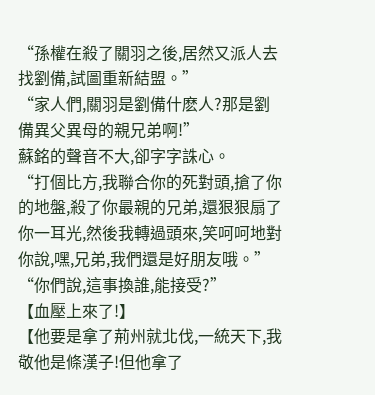“孫權在殺了關羽之後,居然又派人去找劉備,試圖重新結盟。”
“家人們,關羽是劉備什麽人?那是劉備異父異母的親兄弟啊!”
蘇銘的聲音不大,卻字字誅心。
“打個比方,我聯合你的死對頭,搶了你的地盤,殺了你最親的兄弟,還狠狠扇了你一耳光,然後我轉過頭來,笑呵呵地對你說,嘿,兄弟,我們還是好朋友哦。”
“你們說,這事換誰,能接受?”
【血壓上來了!】
【他要是拿了荊州就北伐,一統天下,我敬他是條漢子!但他拿了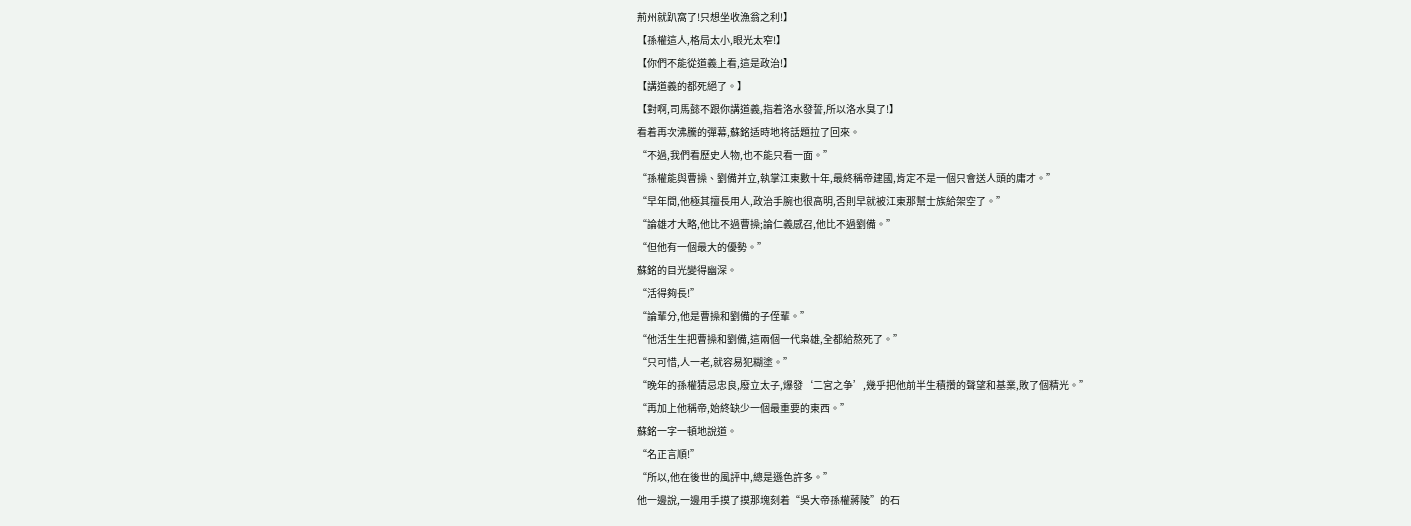荊州就趴窩了!只想坐收漁翁之利!】
【孫權這人,格局太小,眼光太窄!】
【你們不能從道義上看,這是政治!】
【講道義的都死絕了。】
【對啊,司馬懿不跟你講道義,指着洛水發誓,所以洛水臭了!】
看着再次沸騰的彈幕,蘇銘适時地将話題拉了回來。
“不過,我們看歷史人物,也不能只看一面。”
“孫權能與曹操、劉備并立,執掌江東數十年,最終稱帝建國,肯定不是一個只會送人頭的庸才。”
“早年間,他極其擅長用人,政治手腕也很高明,否則早就被江東那幫士族給架空了。”
“論雄才大略,他比不過曹操;論仁義感召,他比不過劉備。”
“但他有一個最大的優勢。”
蘇銘的目光變得幽深。
“活得夠長!”
“論輩分,他是曹操和劉備的子侄輩。”
“他活生生把曹操和劉備,這兩個一代枭雄,全都給熬死了。”
“只可惜,人一老,就容易犯糊塗。”
“晚年的孫權猜忌忠良,廢立太子,爆發‘二宮之争’,幾乎把他前半生積攢的聲望和基業,敗了個精光。”
“再加上他稱帝,始終缺少一個最重要的東西。”
蘇銘一字一頓地說道。
“名正言順!”
“所以,他在後世的風評中,總是遜色許多。”
他一邊說,一邊用手摸了摸那塊刻着“吳大帝孫權蔣陵”的石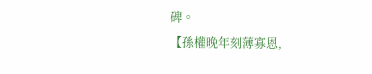碑。
【孫權晚年刻薄寡恩,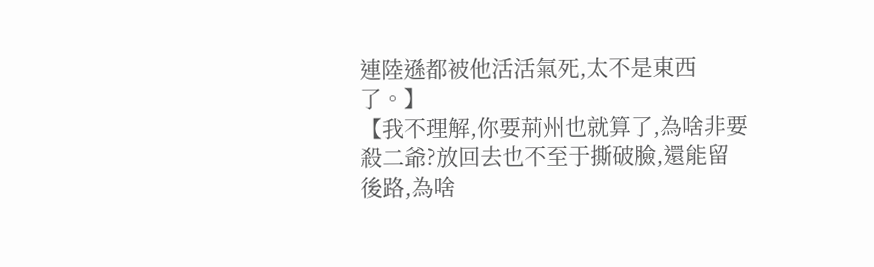連陸遜都被他活活氣死,太不是東西了。】
【我不理解,你要荊州也就算了,為啥非要殺二爺?放回去也不至于撕破臉,還能留後路,為啥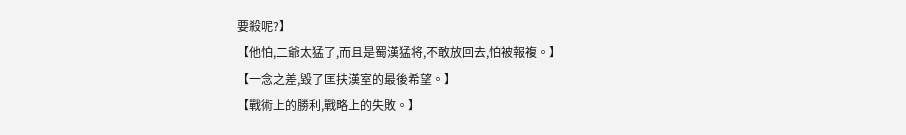要殺呢?】
【他怕,二爺太猛了,而且是蜀漢猛将,不敢放回去,怕被報複。】
【一念之差,毀了匡扶漢室的最後希望。】
【戰術上的勝利,戰略上的失敗。】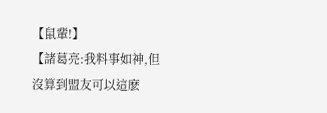【鼠輩!】
【諸葛亮:我料事如神,但沒算到盟友可以這麽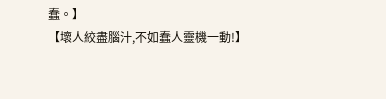蠢。】
【壞人絞盡腦汁,不如蠢人靈機一動!】